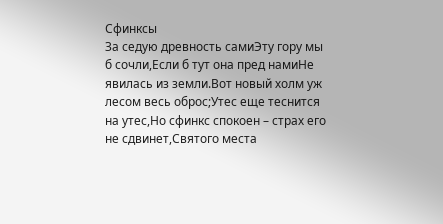Сфинксы
За седую древность самиЭту гору мы б сочли,Если б тут она пред намиНе явилась из земли.Вот новый холм уж лесом весь оброс;Утес еще теснится на утес,Но сфинкс спокоен – страх его не сдвинет,Святого места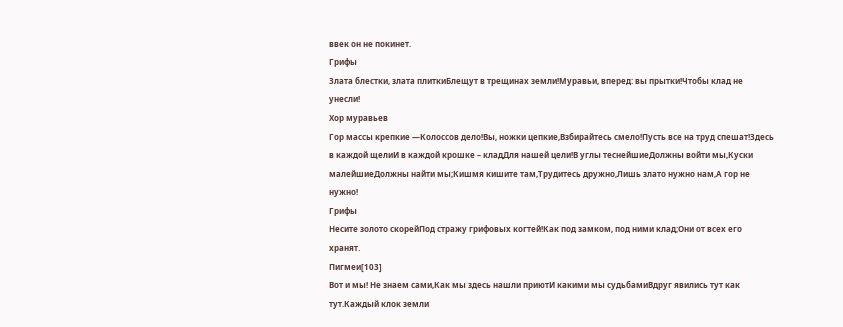ввек он не покинет.
Грифы
Злата блестки, злата плиткиБлещут в трещинах земли!Муравьи, вперед: вы прытки!Чтобы клад не унесли!
Хор муравьев
Гор массы крепкие —Колоссов дело!Вы, ножки цепкие,Взбирайтесь смело!Пусть все на труд спешат!Здесь в каждой щелиИ в каждой крошке – кладДля нашей цели!В углы теснейшиеДолжны войти мы,Куски малейшиеДолжны найти мы;Кишмя кишите там,Трудитесь дружно,Лишь злато нужно нам,А гор не нужно!
Грифы
Несите золото скорейПод стражу грифовых когтей!Как под замком, под ними клад;Они от всех его хранят.
Пигмеи[103]
Вот и мы! Не знаем сами,Как мы здесь нашли приютИ какими мы судьбамиВдруг явились тут как тут.Каждый клок земли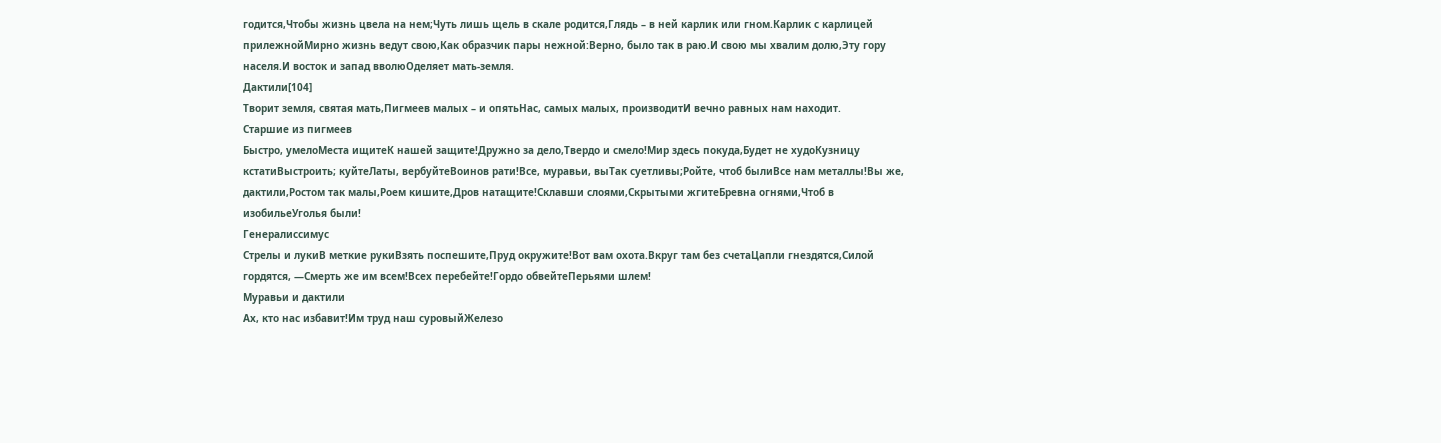годится,Чтобы жизнь цвела на нем;Чуть лишь щель в скале родится,Глядь – в ней карлик или гном.Карлик с карлицей прилежнойМирно жизнь ведут свою,Как образчик пары нежной:Верно, было так в раю.И свою мы хвалим долю,Эту гору населя.И восток и запад вволюОделяет мать-земля.
Дактили[104]
Творит земля, святая мать,Пигмеев малых – и опятьНас, самых малых, производитИ вечно равных нам находит.
Старшие из пигмеев
Быстро, умелоМеста ищитеК нашей защите!Дружно за дело,Твердо и смело!Мир здесь покуда,Будет не худоКузницу кстатиВыстроить; куйтеЛаты, вербуйтеВоинов рати!Все, муравьи, выТак суетливы;Ройте, чтоб былиВсе нам металлы!Вы же, дактили,Ростом так малы,Роем кишите,Дров натащите!Склавши слоями,Скрытыми жгитеБревна огнями,Чтоб в изобильеУголья были!
Генералиссимус
Стрелы и лукиВ меткие рукиВзять поспешите,Пруд окружите!Вот вам охота.Вкруг там без счетаЦапли гнездятся,Силой гордятся, —Смерть же им всем!Всех перебейте!Гордо обвейтеПерьями шлем!
Муравьи и дактили
Ах, кто нас избавит!Им труд наш суровыйЖелезо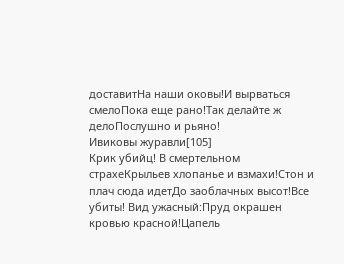доставитНа наши оковы!И вырваться смелоПока еще рано!Так делайте ж делоПослушно и рьяно!
Ивиковы журавли[105]
Крик убийц! В смертельном страхеКрыльев хлопанье и взмахи!Стон и плач сюда идетДо заоблачных высот!Все убиты! Вид ужасный:Пруд окрашен кровью красной!Цапель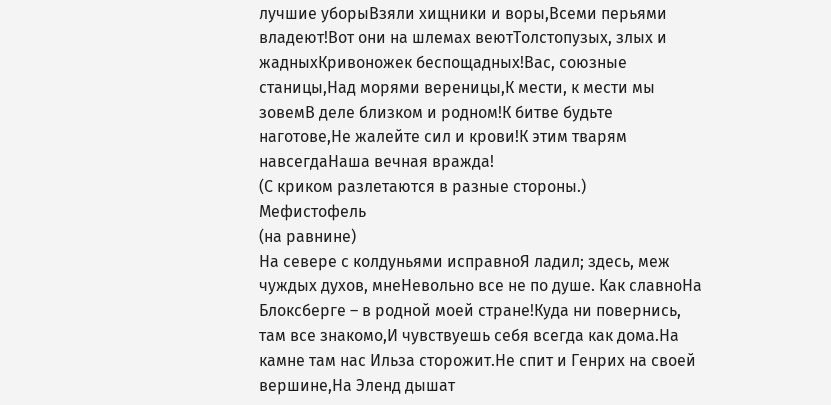лучшие уборыВзяли хищники и воры,Всеми перьями владеют!Вот они на шлемах веютТолстопузых, злых и жадныхКривоножек беспощадных!Вас, союзные станицы,Над морями вереницы,К мести, к мести мы зовемВ деле близком и родном!К битве будьте наготове,Не жалейте сил и крови!К этим тварям навсегдаНаша вечная вражда!
(С криком разлетаются в разные стороны.)
Мефистофель
(на равнине)
На севере с колдуньями исправноЯ ладил; здесь, меж чуждых духов, мнеНевольно все не по душе. Как славноНа Блоксберге – в родной моей стране!Куда ни повернись, там все знакомо,И чувствуешь себя всегда как дома.На камне там нас Ильза сторожит.Не спит и Генрих на своей вершине,На Эленд дышат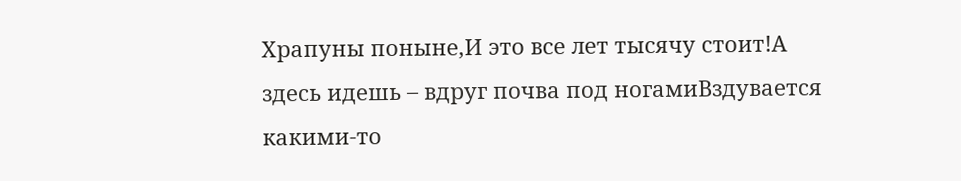Храпуны поныне,И это все лет тысячу стоит!А здесь идешь – вдруг почва под ногамиВздувается какими-то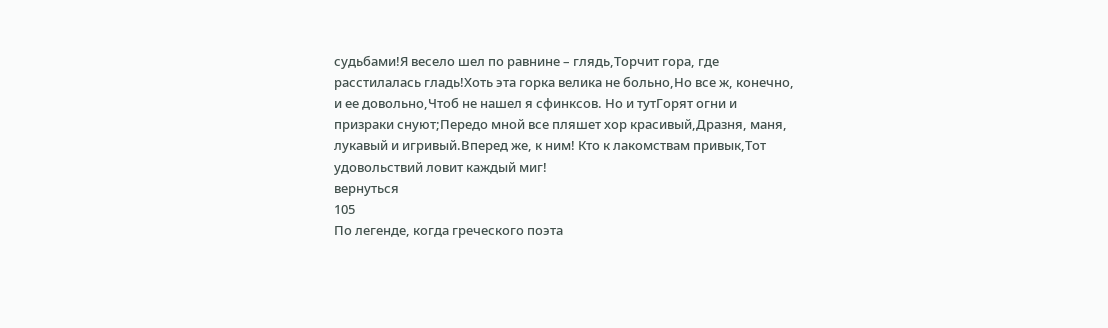судьбами!Я весело шел по равнине – глядь,Торчит гора, где расстилалась гладь!Хоть эта горка велика не больно,Но все ж, конечно, и ее довольно,Чтоб не нашел я сфинксов. Но и тутГорят огни и призраки снуют;Передо мной все пляшет хор красивый,Дразня, маня, лукавый и игривый.Вперед же, к ним! Кто к лакомствам привык,Тот удовольствий ловит каждый миг!
вернуться
105
По легенде, когда греческого поэта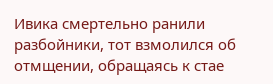Ивика смертельно ранили разбойники, тот взмолился об отмщении, обращаясь к стае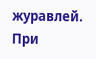журавлей. При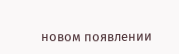новом появлении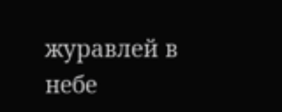журавлей в небе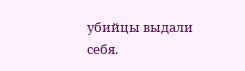убийцы выдали себя.